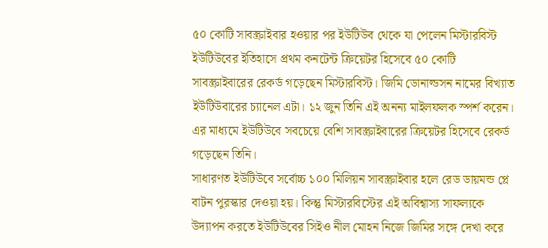৫০ কোটি সাবস্ক্রাইবার হওয়ার পর ইউটিউব থেকে যা পেলেন মিস্টারবিস্ট
ইউটিউবের ইতিহাসে প্রথম কনটেন্ট ক্রিয়েটর হিসেবে ৫০ কোটি সাবস্ক্রাইবারের রেকর্ড গড়েছেন মিস্টারবিস্ট। জিমি ডোনাল্ডসন নামের বিখ্যাত ইউটিউবারের চ্যানেল এটা। ১২ জুন তিনি এই অনন্য মাইলফলক স্পর্শ করেন। এর মাধ্যমে ইউটিউবে সবচেয়ে বেশি সাবস্ক্রাইবারের ক্রিয়েটর হিসেবে রেকর্ড গড়েছেন তিনি।
সাধারণত ইউটিউবে সর্বোচ্চ ১০০ মিলিয়ন সাবস্ক্রাইবার হলে রেড ডায়মন্ড প্লে বাটন পুরস্কার দেওয়া হয়। কিন্তু মিস্টারবিস্টের এই অবিশ্বাস্য সাফল্যকে উদ্যাপন করতে ইউটিউবের সিইও নীল মোহন নিজে জিমির সঙ্গে দেখা করে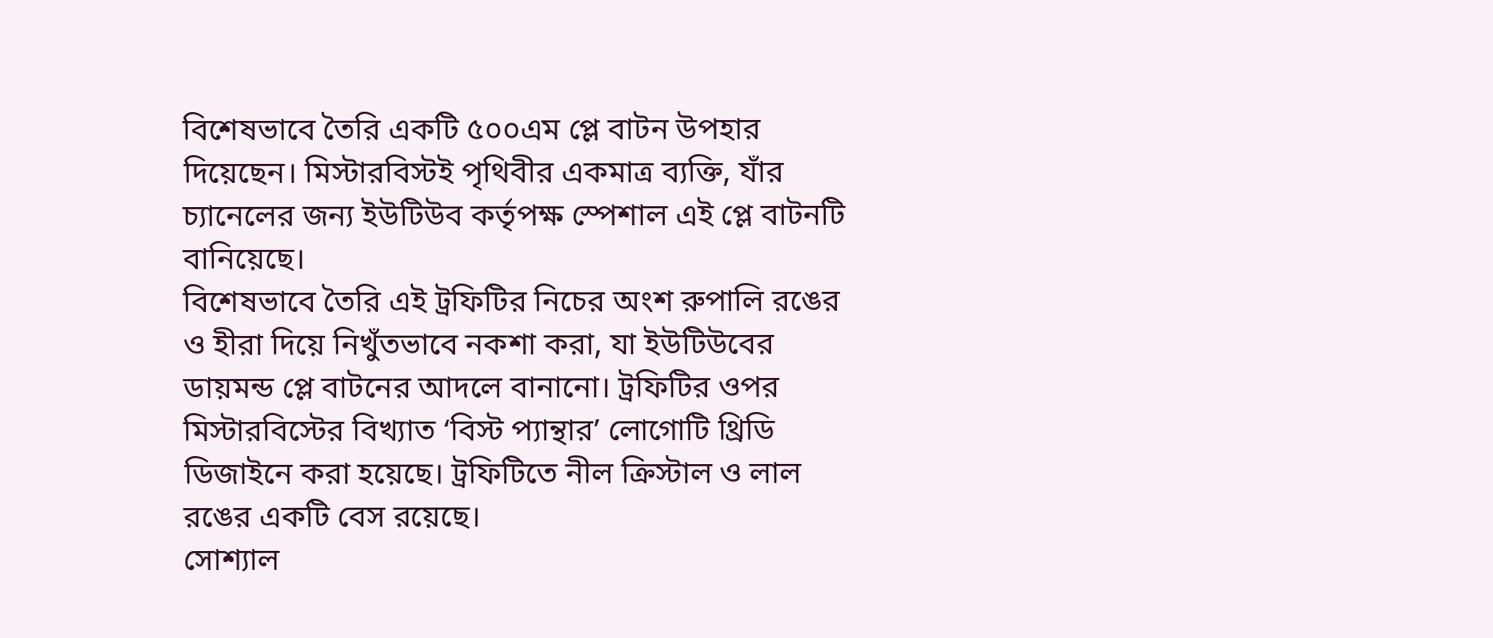বিশেষভাবে তৈরি একটি ৫০০এম প্লে বাটন উপহার দিয়েছেন। মিস্টারবিস্টই পৃথিবীর একমাত্র ব্যক্তি, যাঁর চ্যানেলের জন্য ইউটিউব কর্তৃপক্ষ স্পেশাল এই প্লে বাটনটি বানিয়েছে।
বিশেষভাবে তৈরি এই ট্রফিটির নিচের অংশ রুপালি রঙের ও হীরা দিয়ে নিখুঁতভাবে নকশা করা, যা ইউটিউবের ডায়মন্ড প্লে বাটনের আদলে বানানো। ট্রফিটির ওপর মিস্টারবিস্টের বিখ্যাত ‘বিস্ট প্যান্থার’ লোগোটি থ্রিডি ডিজাইনে করা হয়েছে। ট্রফিটিতে নীল ক্রিস্টাল ও লাল রঙের একটি বেস রয়েছে।
সোশ্যাল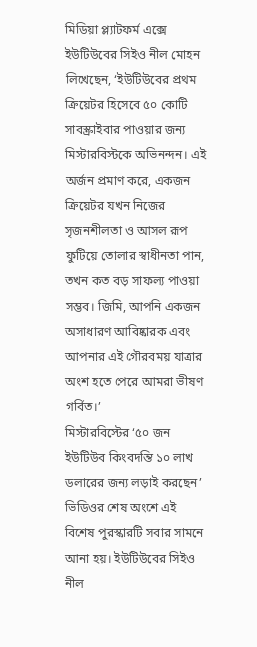মিডিয়া প্ল্যাটফর্ম এক্সে ইউটিউবের সিইও নীল মোহন লিখেছেন, ‘ইউটিউবের প্রথম ক্রিয়েটর হিসেবে ৫০ কোটি সাবস্ক্রাইবার পাওয়ার জন্য মিস্টারবিস্টকে অভিনন্দন। এই অর্জন প্রমাণ করে, একজন ক্রিয়েটর যখন নিজের সৃজনশীলতা ও আসল রূপ ফুটিয়ে তোলার স্বাধীনতা পান, তখন কত বড় সাফল্য পাওয়া সম্ভব। জিমি, আপনি একজন অসাধারণ আবিষ্কারক এবং আপনার এই গৌরবময় যাত্রার অংশ হতে পেরে আমরা ভীষণ গর্বিত।’
মিস্টারবিস্টের ‘৫০ জন ইউটিউব কিংবদন্তি ১০ লাখ ডলারের জন্য লড়াই করছেন’ ভিডিওর শেষ অংশে এই বিশেষ পুরস্কারটি সবার সামনে আনা হয়। ইউটিউবের সিইও নীল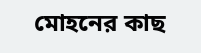মোহনের কাছ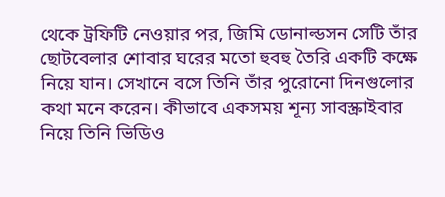থেকে ট্রফিটি নেওয়ার পর, জিমি ডোনাল্ডসন সেটি তাঁর ছোটবেলার শোবার ঘরের মতো হুবহু তৈরি একটি কক্ষে নিয়ে যান। সেখানে বসে তিনি তাঁর পুরোনো দিনগুলোর কথা মনে করেন। কীভাবে একসময় শূন্য সাবস্ক্রাইবার নিয়ে তিনি ভিডিও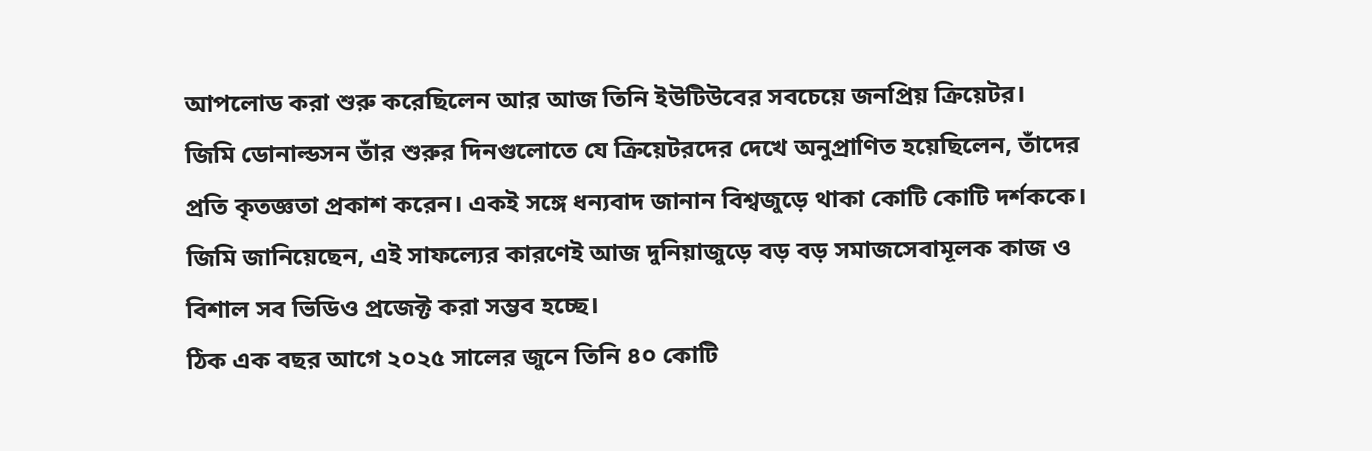আপলোড করা শুরু করেছিলেন আর আজ তিনি ইউটিউবের সবচেয়ে জনপ্রিয় ক্রিয়েটর।
জিমি ডোনাল্ডসন তাঁর শুরুর দিনগুলোতে যে ক্রিয়েটরদের দেখে অনুপ্রাণিত হয়েছিলেন, তাঁদের প্রতি কৃতজ্ঞতা প্রকাশ করেন। একই সঙ্গে ধন্যবাদ জানান বিশ্বজুড়ে থাকা কোটি কোটি দর্শককে। জিমি জানিয়েছেন, এই সাফল্যের কারণেই আজ দুনিয়াজুড়ে বড় বড় সমাজসেবামূলক কাজ ও বিশাল সব ভিডিও প্রজেক্ট করা সম্ভব হচ্ছে।
ঠিক এক বছর আগে ২০২৫ সালের জুনে তিনি ৪০ কোটি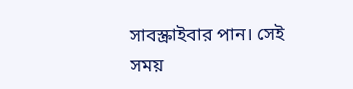সাবস্ক্রাইবার পান। সেই সময়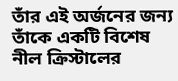তাঁর এই অর্জনের জন্য তাঁকে একটি বিশেষ নীল ক্রিস্টালের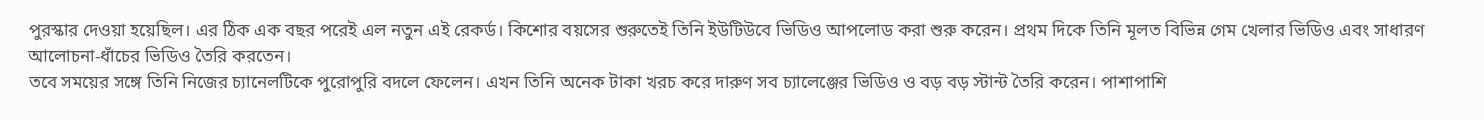পুরস্কার দেওয়া হয়েছিল। এর ঠিক এক বছর পরেই এল নতুন এই রেকর্ড। কিশোর বয়সের শুরুতেই তিনি ইউটিউবে ভিডিও আপলোড করা শুরু করেন। প্রথম দিকে তিনি মূলত বিভিন্ন গেম খেলার ভিডিও এবং সাধারণ আলোচনা-ধাঁচের ভিডিও তৈরি করতেন।
তবে সময়ের সঙ্গে তিনি নিজের চ্যানেলটিকে পুরোপুরি বদলে ফেলেন। এখন তিনি অনেক টাকা খরচ করে দারুণ সব চ্যালেঞ্জের ভিডিও ও বড় বড় স্টান্ট তৈরি করেন। পাশাপাশি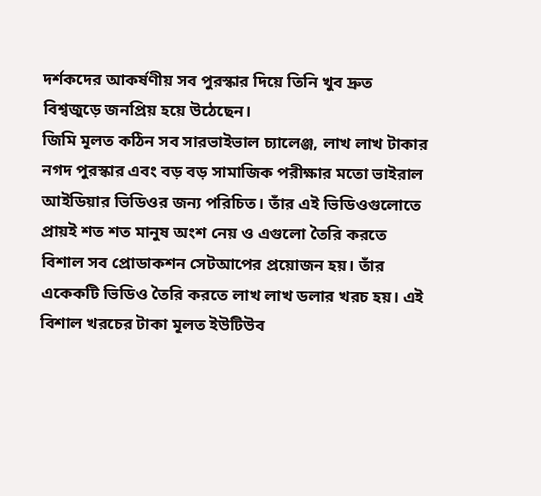দর্শকদের আকর্ষণীয় সব পুরস্কার দিয়ে তিনি খুব দ্রুত বিশ্বজুড়ে জনপ্রিয় হয়ে উঠেছেন।
জিমি মূলত কঠিন সব সারভাইভাল চ্যালেঞ্জ, লাখ লাখ টাকার নগদ পুরস্কার এবং বড় বড় সামাজিক পরীক্ষার মতো ভাইরাল আইডিয়ার ভিডিওর জন্য পরিচিত। তাঁর এই ভিডিওগুলোতে প্রায়ই শত শত মানুষ অংশ নেয় ও এগুলো তৈরি করতে বিশাল সব প্রোডাকশন সেটআপের প্রয়োজন হয়। তাঁর একেকটি ভিডিও তৈরি করতে লাখ লাখ ডলার খরচ হয়। এই বিশাল খরচের টাকা মূলত ইউটিউব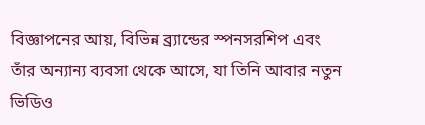বিজ্ঞাপনের আয়, বিভিন্ন ব্র্যান্ডের স্পনসরশিপ এবং তাঁর অন্যান্য ব্যবসা থেকে আসে, যা তিনি আবার নতুন ভিডিও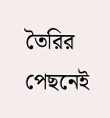তৈরির পেছনেই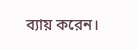ব্যায় করেন।